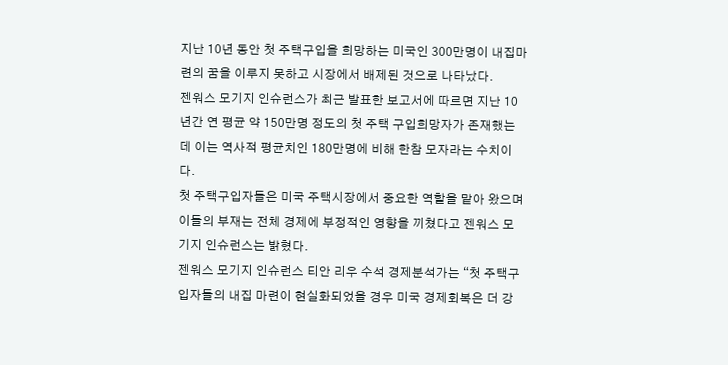지난 10년 동안 첫 주택구입을 희망하는 미국인 300만명이 내집마련의 꿈을 이루지 못하고 시장에서 배제된 것으로 나타났다.
젠워스 모기지 인슈런스가 최근 발표한 보고서에 따르면 지난 10년간 연 평균 약 150만명 정도의 첫 주택 구입희망자가 존재했는데 이는 역사적 평균치인 180만명에 비해 한참 모자라는 수치이다.
첫 주택구입자들은 미국 주택시장에서 중요한 역할을 맡아 왔으며 이들의 부재는 전체 경제에 부정적인 영향을 끼쳤다고 젠워스 모기지 인슈런스는 밝혔다.
젠워스 모기지 인슈런스 티안 리우 수석 경제분석가는 “첫 주택구입자들의 내집 마련이 현실화되었을 경우 미국 경제회복은 더 강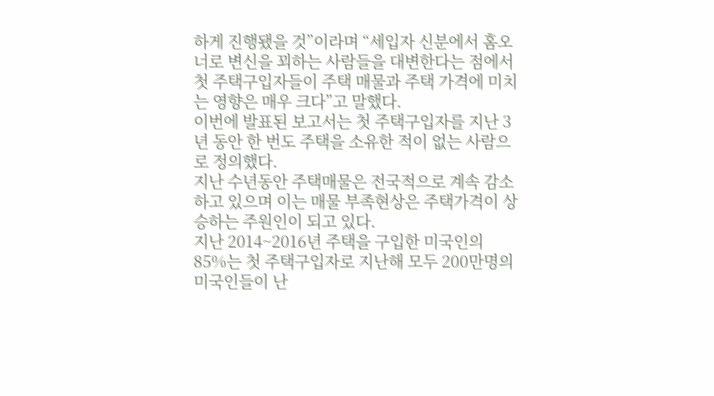하게 진행됐을 것”이라며 “세입자 신분에서 홈오너로 변신을 꾀하는 사람들을 대변한다는 점에서 첫 주택구입자들이 주택 매물과 주택 가격에 미치는 영향은 매우 크다”고 말했다.
이번에 발표된 보고서는 첫 주택구입자를 지난 3년 동안 한 번도 주택을 소유한 적이 없는 사람으로 정의했다.
지난 수년동안 주택매물은 전국적으로 계속 감소하고 있으며 이는 매물 부족현상은 주택가격이 상승하는 주원인이 되고 있다.
지난 2014~2016년 주택을 구입한 미국인의 85%는 첫 주택구입자로 지난해 모두 200만명의 미국인들이 난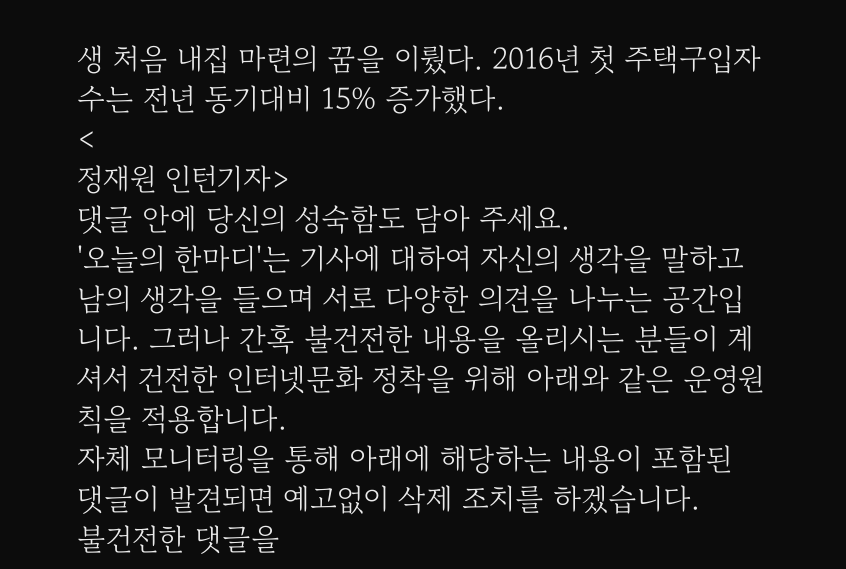생 처음 내집 마련의 꿈을 이뤘다. 2016년 첫 주택구입자 수는 전년 동기대비 15% 증가했다.
<
정재원 인턴기자>
댓글 안에 당신의 성숙함도 담아 주세요.
'오늘의 한마디'는 기사에 대하여 자신의 생각을 말하고 남의 생각을 들으며 서로 다양한 의견을 나누는 공간입니다. 그러나 간혹 불건전한 내용을 올리시는 분들이 계셔서 건전한 인터넷문화 정착을 위해 아래와 같은 운영원칙을 적용합니다.
자체 모니터링을 통해 아래에 해당하는 내용이 포함된 댓글이 발견되면 예고없이 삭제 조치를 하겠습니다.
불건전한 댓글을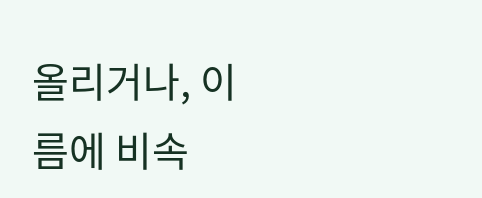올리거나, 이름에 비속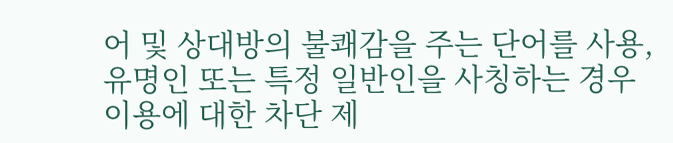어 및 상대방의 불쾌감을 주는 단어를 사용, 유명인 또는 특정 일반인을 사칭하는 경우 이용에 대한 차단 제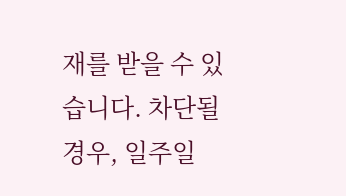재를 받을 수 있습니다. 차단될 경우, 일주일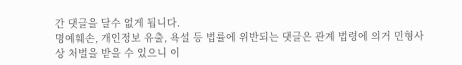간 댓글을 달수 없게 됩니다.
명예훼손, 개인정보 유출, 욕설 등 법률에 위반되는 댓글은 관계 법령에 의거 민형사상 처벌을 받을 수 있으니 이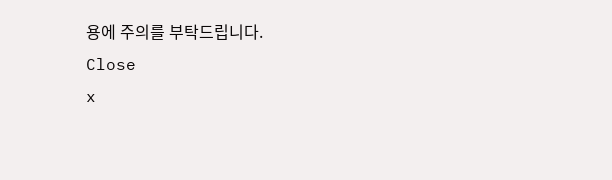용에 주의를 부탁드립니다.
Close
x